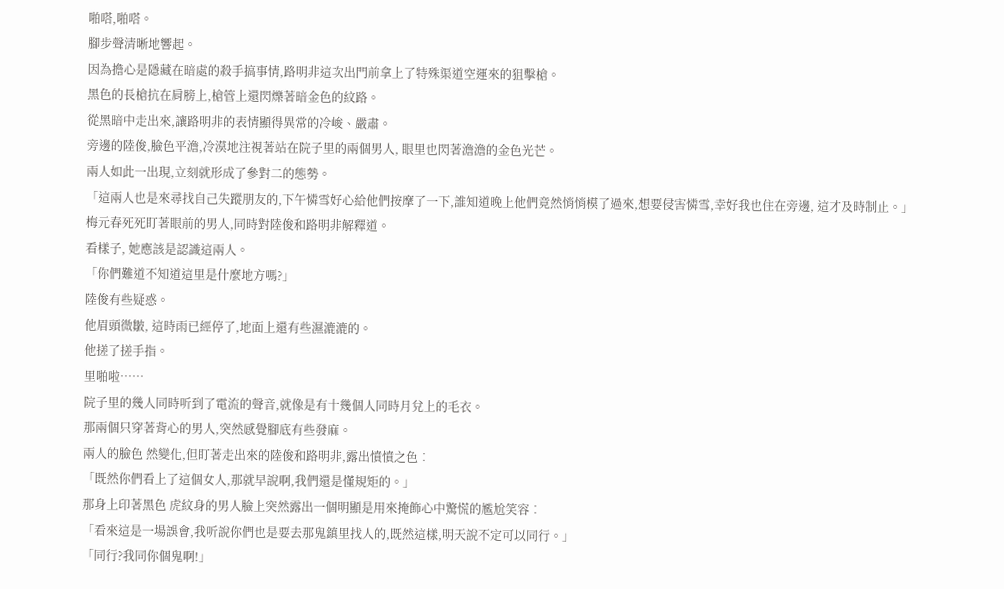啪嗒,啪嗒。
腳步聲清晰地響起。
因為擔心是隱藏在暗處的殺手搞事情,路明非這次出門前拿上了特殊渠道空運來的狙擊槍。
黑色的長槍抗在肩膀上,槍管上還閃爍著暗金色的紋路。
從黑暗中走出來,讓路明非的表情顯得異常的冷峻、嚴肅。
旁邊的陸俊,臉色平澹,冷漠地注視著站在院子里的兩個男人, 眼里也閃著澹澹的金色光芒。
兩人如此一出現,立刻就形成了參對二的態勢。
「這兩人也是來尋找自己失蹤朋友的,下午憐雪好心給他們按摩了一下,誰知道晚上他們竟然悄悄模了過來,想要侵害憐雪,幸好我也住在旁邊, 這才及時制止。」
梅元春死死盯著眼前的男人,同時對陸俊和路明非解釋道。
看樣子, 她應該是認識這兩人。
「你們難道不知道這里是什麼地方嗎?」
陸俊有些疑惑。
他眉頭微皺, 這時雨已經停了,地面上還有些濕漉漉的。
他搓了搓手指。
里啪啦……
院子里的幾人同時听到了電流的聲音,就像是有十幾個人同時月兌上的毛衣。
那兩個只穿著背心的男人,突然感覺腳底有些發麻。
兩人的臉色 然變化,但盯著走出來的陸俊和路明非,露出憤憤之色︰
「既然你們看上了這個女人,那就早說啊,我們還是懂規矩的。」
那身上印著黑色 虎紋身的男人臉上突然露出一個明顯是用來掩飾心中驚慌的尷尬笑容︰
「看來這是一場誤會,我听說你們也是要去那鬼鎮里找人的,既然這樣,明天說不定可以同行。」
「同行?我同你個鬼啊!」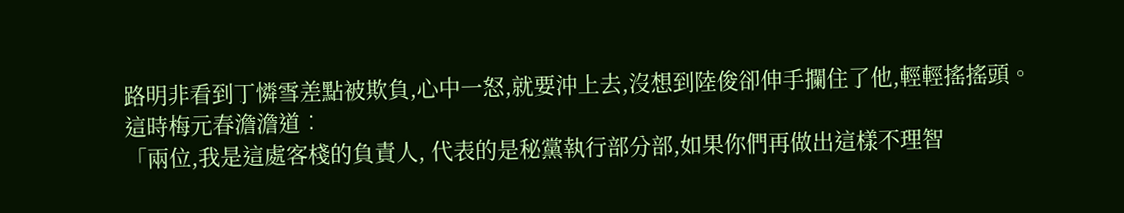路明非看到丁憐雪差點被欺負,心中一怒,就要沖上去,沒想到陸俊卻伸手攔住了他,輕輕搖搖頭。
這時梅元春澹澹道︰
「兩位,我是這處客棧的負責人, 代表的是秘黨執行部分部,如果你們再做出這樣不理智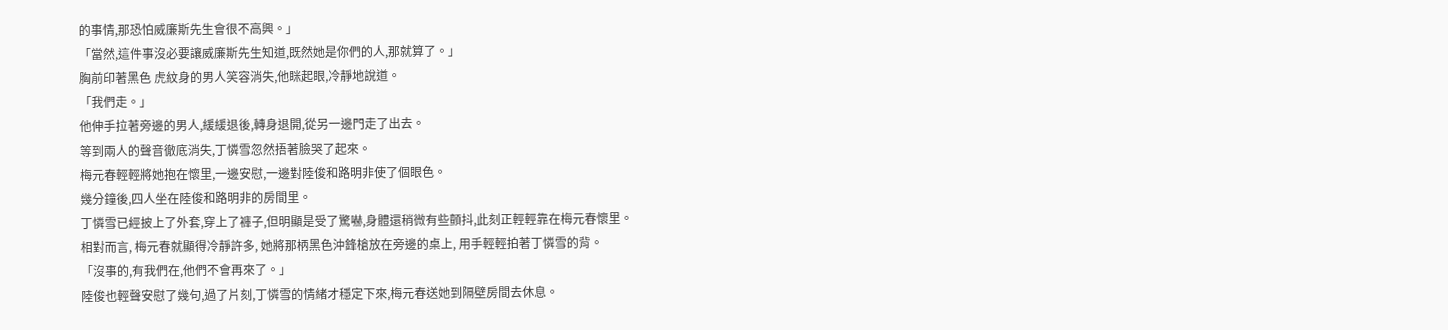的事情,那恐怕威廉斯先生會很不高興。」
「當然,這件事沒必要讓威廉斯先生知道,既然她是你們的人,那就算了。」
胸前印著黑色 虎紋身的男人笑容消失,他眯起眼,冷靜地說道。
「我們走。」
他伸手拉著旁邊的男人,緩緩退後,轉身退開,從另一邊門走了出去。
等到兩人的聲音徹底消失,丁憐雪忽然捂著臉哭了起來。
梅元春輕輕將她抱在懷里,一邊安慰,一邊對陸俊和路明非使了個眼色。
幾分鐘後,四人坐在陸俊和路明非的房間里。
丁憐雪已經披上了外套,穿上了褲子,但明顯是受了驚嚇,身體還稍微有些顫抖,此刻正輕輕靠在梅元春懷里。
相對而言, 梅元春就顯得冷靜許多, 她將那柄黑色沖鋒槍放在旁邊的桌上, 用手輕輕拍著丁憐雪的背。
「沒事的,有我們在,他們不會再來了。」
陸俊也輕聲安慰了幾句,過了片刻,丁憐雪的情緒才穩定下來,梅元春送她到隔壁房間去休息。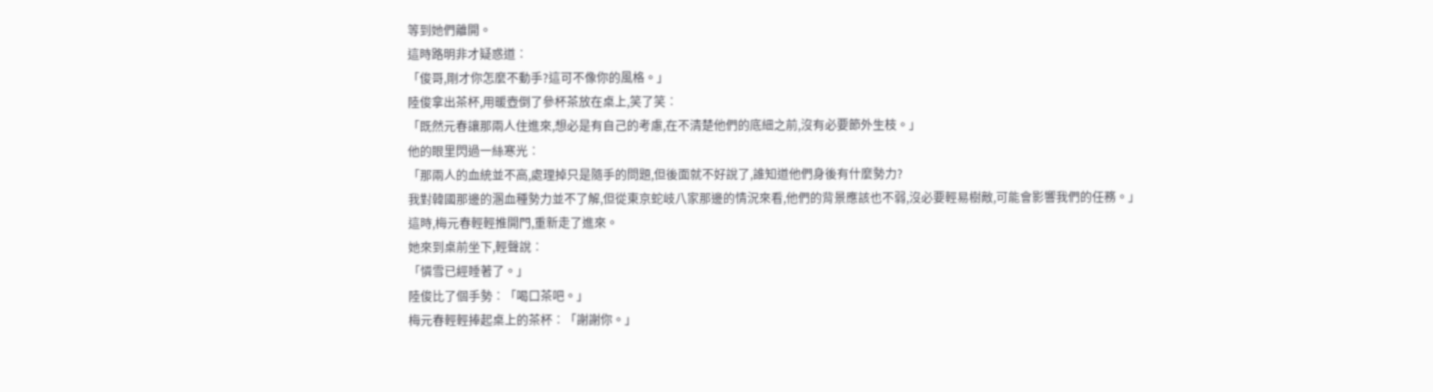等到她們離開。
這時路明非才疑惑道︰
「俊哥,剛才你怎麼不動手?這可不像你的風格。」
陸俊拿出茶杯,用暖壺倒了參杯茶放在桌上,笑了笑︰
「既然元春讓那兩人住進來,想必是有自己的考慮,在不清楚他們的底細之前,沒有必要節外生枝。」
他的眼里閃過一絲寒光︰
「那兩人的血統並不高,處理掉只是隨手的問題,但後面就不好說了,誰知道他們身後有什麼勢力?
我對韓國那邊的溷血種勢力並不了解,但從東京蛇岐八家那邊的情況來看,他們的背景應該也不弱,沒必要輕易樹敵,可能會影響我們的任務。」
這時,梅元春輕輕推開門,重新走了進來。
她來到桌前坐下,輕聲說︰
「憐雪已經睡著了。」
陸俊比了個手勢︰「喝口茶吧。」
梅元春輕輕捧起桌上的茶杯︰「謝謝你。」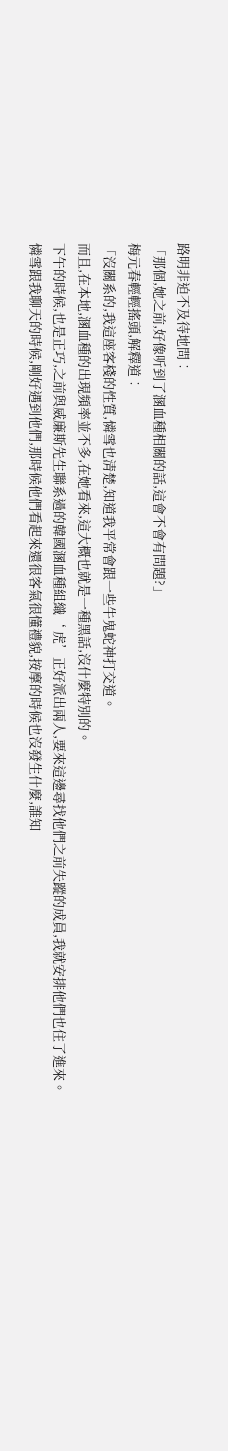路明非迫不及待地問︰
「那個,她之前,好像听到了溷血種相關的話,這會不會有問題?」
梅元春輕輕搖頭,解釋道︰
「沒關系的,我這座客棧的性質,憐雪也清楚,知道我平常會跟一些牛鬼蛇神打交道。
而且,在本地,溷血種的出現頻率並不多,在她看來,這大概也就是一種黑話,沒什麼特別的。
下午的時候,也是正巧,之前與威廉斯先生聯系過的韓國溷血種組織‘ 虎’正好派出兩人,要來這邊尋找他們之前失蹤的成員,我就安排他們也住了進來。
憐雪跟我聊天的時候,剛好遇到他們,那時候他們看起來還很客氣很懂禮貌,按摩的時候也沒發生什麼,誰知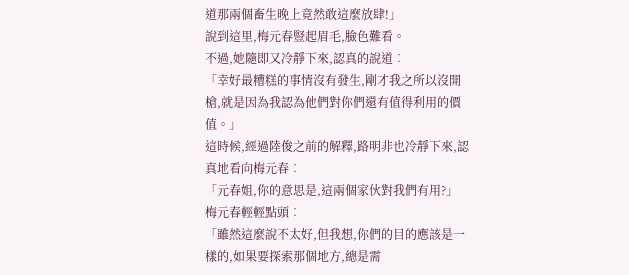道那兩個畜生晚上竟然敢這麼放肆!」
說到這里,梅元春豎起眉毛,臉色難看。
不過,她隨即又冷靜下來,認真的說道︰
「幸好最糟糕的事情沒有發生,剛才我之所以沒開槍,就是因為我認為他們對你們還有值得利用的價值。」
這時候,經過陸俊之前的解釋,路明非也冷靜下來,認真地看向梅元春︰
「元春姐,你的意思是,這兩個家伙對我們有用?」
梅元春輕輕點頭︰
「雖然這麼說不太好,但我想,你們的目的應該是一樣的,如果要探索那個地方,總是需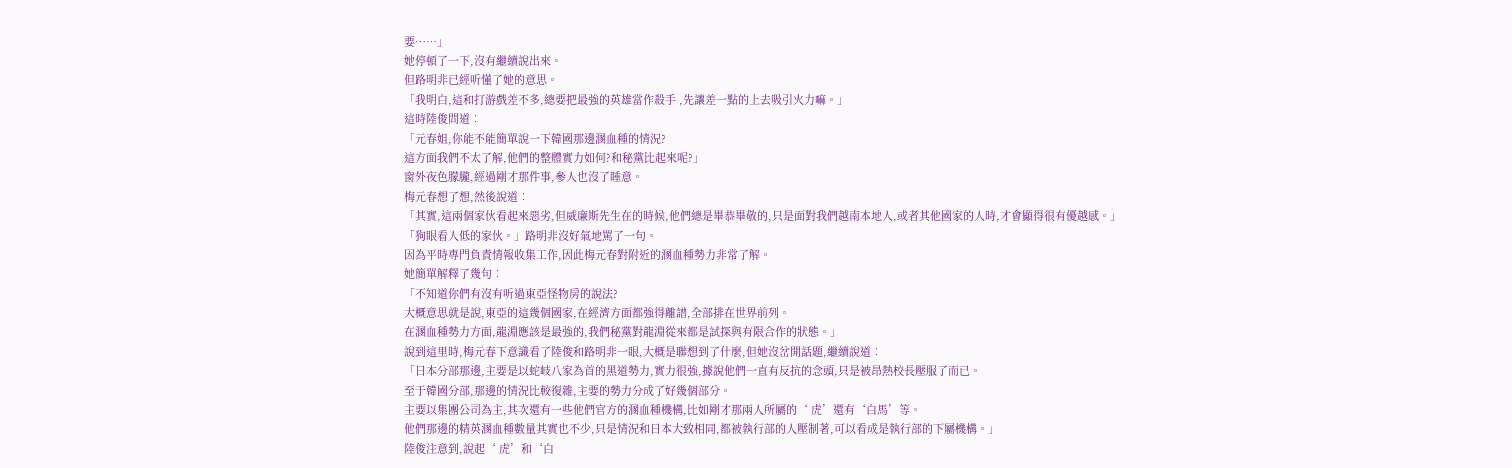要……」
她停頓了一下,沒有繼續說出來。
但路明非已經听懂了她的意思。
「我明白,這和打游戲差不多,總要把最強的英雄當作殺手 ,先讓差一點的上去吸引火力嘛。」
這時陸俊問道︰
「元春姐,你能不能簡單說一下韓國那邊溷血種的情況?
這方面我們不太了解,他們的整體實力如何?和秘黨比起來呢?」
窗外夜色朦朧,經過剛才那件事,參人也沒了睡意。
梅元春想了想,然後說道︰
「其實,這兩個家伙看起來惡劣,但威廉斯先生在的時候,他們總是畢恭畢敬的,只是面對我們越南本地人,或者其他國家的人時,才會顯得很有優越感。」
「狗眼看人低的家伙。」路明非沒好氣地罵了一句。
因為平時專門負責情報收集工作,因此梅元春對附近的溷血種勢力非常了解。
她簡單解釋了幾句︰
「不知道你們有沒有听過東亞怪物房的說法?
大概意思就是說,東亞的這幾個國家,在經濟方面都強得離譜,全部排在世界前列。
在溷血種勢力方面,龍淵應該是最強的,我們秘黨對龍淵從來都是試探與有限合作的狀態。」
說到這里時,梅元春下意識看了陸俊和路明非一眼,大概是聯想到了什麼,但她沒岔開話題,繼續說道︰
「日本分部那邊,主要是以蛇岐八家為首的黑道勢力,實力很強,據說他們一直有反抗的念頭,只是被昂熱校長壓服了而已。
至于韓國分部,那邊的情況比較復雜,主要的勢力分成了好幾個部分。
主要以集團公司為主,其次還有一些他們官方的溷血種機構,比如剛才那兩人所屬的‘ 虎’還有‘白馬’等。
他們那邊的精英溷血種數量其實也不少,只是情況和日本大致相同,都被執行部的人壓制著,可以看成是執行部的下屬機構。」
陸俊注意到,說起‘ 虎’和‘白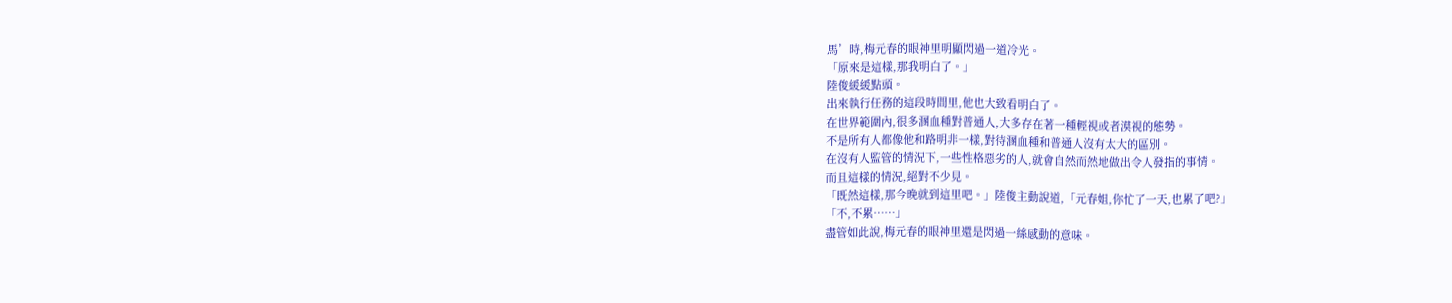馬’時,梅元春的眼神里明顯閃過一道冷光。
「原來是這樣,那我明白了。」
陸俊緩緩點頭。
出來執行任務的這段時間里,他也大致看明白了。
在世界範圍內,很多溷血種對普通人,大多存在著一種輕視或者漠視的態勢。
不是所有人都像他和路明非一樣,對待溷血種和普通人沒有太大的區別。
在沒有人監管的情況下,一些性格惡劣的人,就會自然而然地做出令人發指的事情。
而且這樣的情況,絕對不少見。
「既然這樣,那今晚就到這里吧。」陸俊主動說道,「元春姐,你忙了一天,也累了吧?」
「不,不累……」
盡管如此說,梅元春的眼神里還是閃過一絲感動的意味。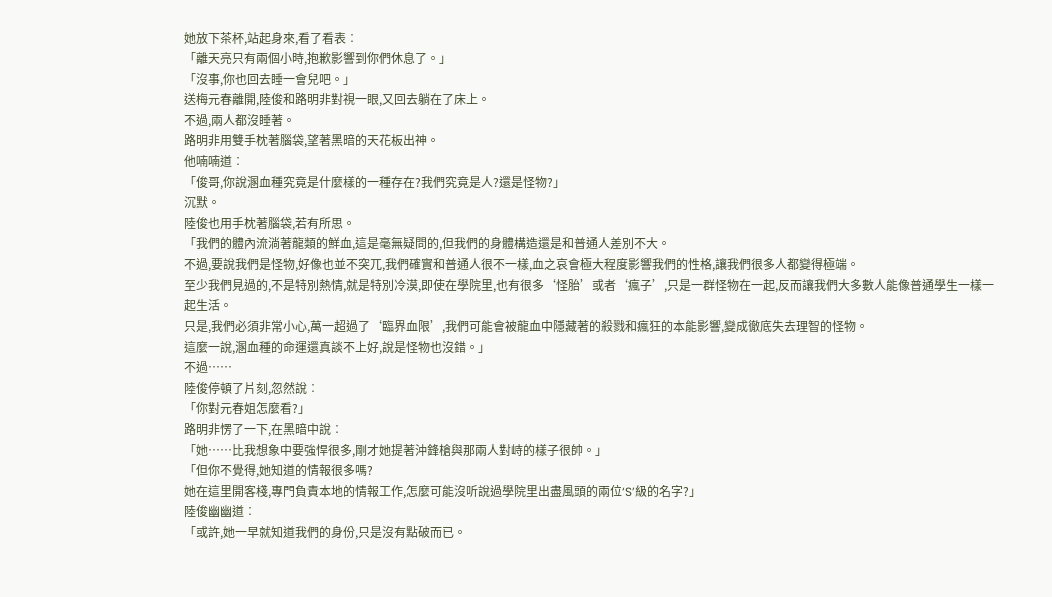她放下茶杯,站起身來,看了看表︰
「離天亮只有兩個小時,抱歉影響到你們休息了。」
「沒事,你也回去睡一會兒吧。」
送梅元春離開,陸俊和路明非對視一眼,又回去躺在了床上。
不過,兩人都沒睡著。
路明非用雙手枕著腦袋,望著黑暗的天花板出神。
他喃喃道︰
「俊哥,你說溷血種究竟是什麼樣的一種存在?我們究竟是人?還是怪物?」
沉默。
陸俊也用手枕著腦袋,若有所思。
「我們的體內流淌著龍類的鮮血,這是毫無疑問的,但我們的身體構造還是和普通人差別不大。
不過,要說我們是怪物,好像也並不突兀,我們確實和普通人很不一樣,血之哀會極大程度影響我們的性格,讓我們很多人都變得極端。
至少我們見過的,不是特別熱情,就是特別冷漠,即使在學院里,也有很多‘怪胎’或者‘瘋子’,只是一群怪物在一起,反而讓我們大多數人能像普通學生一樣一起生活。
只是,我們必須非常小心,萬一超過了‘臨界血限’,我們可能會被龍血中隱藏著的殺戮和瘋狂的本能影響,變成徹底失去理智的怪物。
這麼一說,溷血種的命運還真談不上好,說是怪物也沒錯。」
不過……
陸俊停頓了片刻,忽然說︰
「你對元春姐怎麼看?」
路明非愣了一下,在黑暗中說︰
「她……比我想象中要強悍很多,剛才她提著沖鋒槍與那兩人對峙的樣子很帥。」
「但你不覺得,她知道的情報很多嗎?
她在這里開客棧,專門負責本地的情報工作,怎麼可能沒听說過學院里出盡風頭的兩位‘S’級的名字?」
陸俊幽幽道︰
「或許,她一早就知道我們的身份,只是沒有點破而已。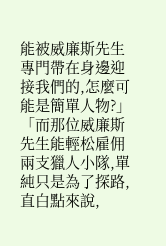能被威廉斯先生專門帶在身邊迎接我們的,怎麼可能是簡單人物?」
「而那位威廉斯先生能輕松雇佣兩支獵人小隊,單純只是為了探路,直白點來說,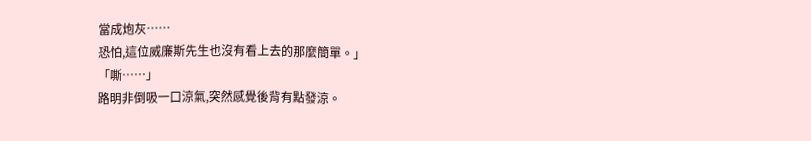當成炮灰……
恐怕,這位威廉斯先生也沒有看上去的那麼簡單。」
「嘶……」
路明非倒吸一口涼氣,突然感覺後背有點發涼。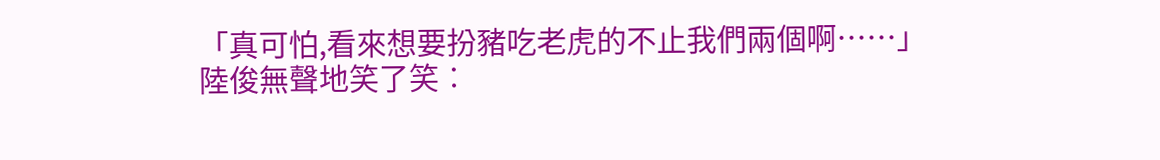「真可怕,看來想要扮豬吃老虎的不止我們兩個啊……」
陸俊無聲地笑了笑︰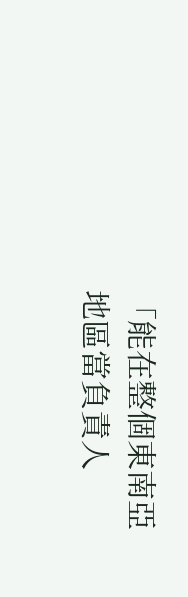「能在整個東南亞地區當負責人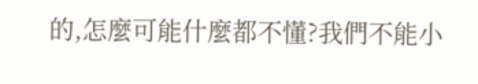的,怎麼可能什麼都不懂?我們不能小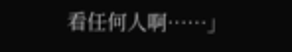看任何人啊……」